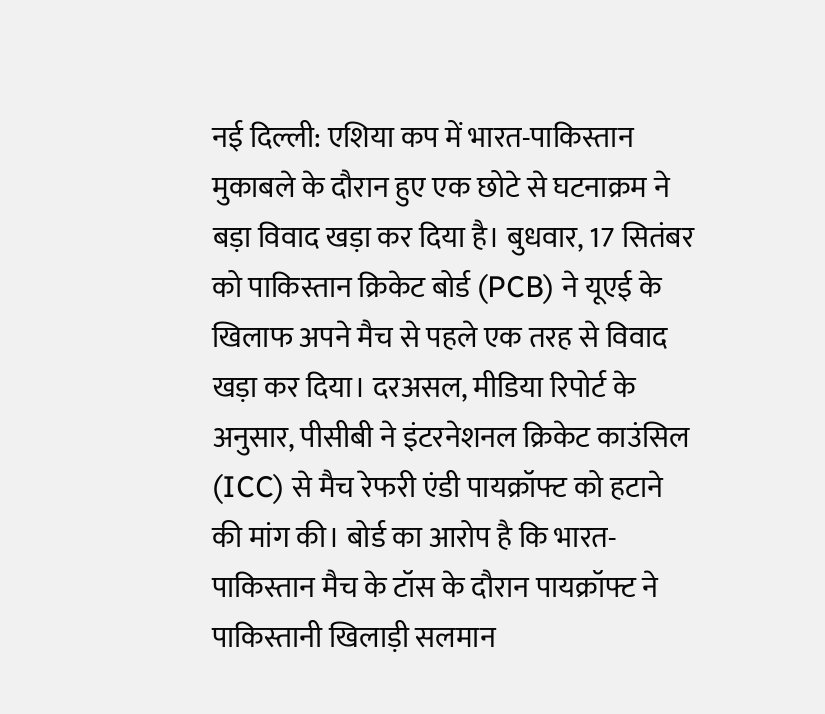नई दिल्ली: एशिया कप में भारत-पाकिस्तान मुकाबले के दौरान हुए एक छोटे से घटनाक्रम ने बड़ा विवाद खड़ा कर दिया है। बुधवार, 17 सितंबर को पाकिस्तान क्रिकेट बोर्ड (PCB) ने यूएई के खिलाफ अपने मैच से पहले एक तरह से विवाद खड़ा कर दिया। दरअसल, मीडिया रिपोर्ट के अनुसार, पीसीबी ने इंटरनेशनल क्रिकेट काउंसिल (ICC) से मैच रेफरी एंडी पायक्रॉफ्ट को हटाने की मांग की। बोर्ड का आरोप है कि भारत-पाकिस्तान मैच के टॉस के दौरान पायक्रॉफ्ट ने पाकिस्तानी खिलाड़ी सलमान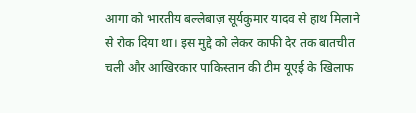आगा को भारतीय बल्लेबाज़ सूर्यकुमार यादव से हाथ मिलाने से रोक दिया था। इस मुद्दे को लेकर काफी देर तक बातचीत चली और आखिरकार पाकिस्तान की टीम यूएई के खिलाफ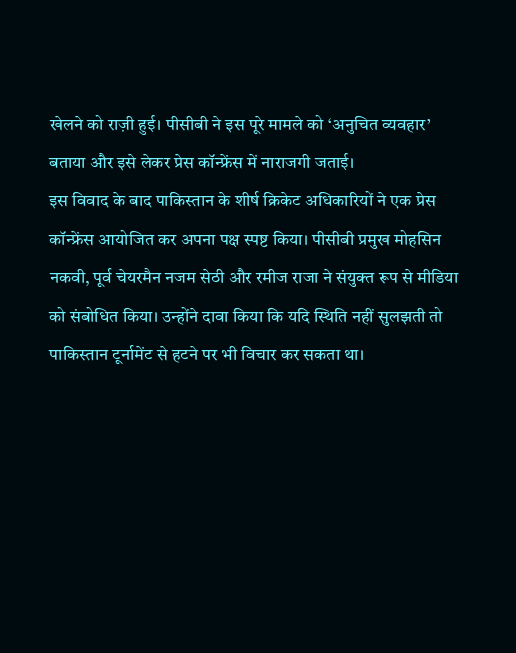खेलने को राज़ी हुई। पीसीबी ने इस पूरे मामले को ‘अनुचित व्यवहार’ बताया और इसे लेकर प्रेस कॉन्फ्रेंस में नाराजगी जताई।
इस विवाद के बाद पाकिस्तान के शीर्ष क्रिकेट अधिकारियों ने एक प्रेस कॉन्फ्रेंस आयोजित कर अपना पक्ष स्पष्ट किया। पीसीबी प्रमुख मोहसिन नकवी, पूर्व चेयरमैन नजम सेठी और रमीज राजा ने संयुक्त रूप से मीडिया को संबोधित किया। उन्होंने दावा किया कि यदि स्थिति नहीं सुलझती तो पाकिस्तान टूर्नामेंट से हटने पर भी विचार कर सकता था।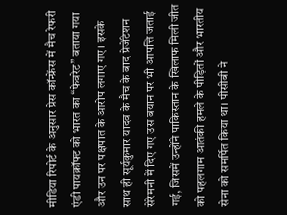मीडिया रिपोर्ट के अनुसार प्रेस कॉन्फ्रेंस में मैच रेफरी एंडी पायक्रॉफ्ट को भारत का “फेवरेट” बताया गया और उन पर पक्षपात के आरोप लगाए गए। इसके साथ ही सूर्यकुमार यादव के मैच के बाद प्रेजेंटेशन सेरेमनी में दिए गए उस बयान पर भी आपत्ति जताई गई, जिसमें उन्होंने पाकिस्तान के खिलाफ मिली जीत को पहलगाम आतंकी हमले के पीड़ितों और भारतीय सेना को समर्पित किया था। पीसीबी ने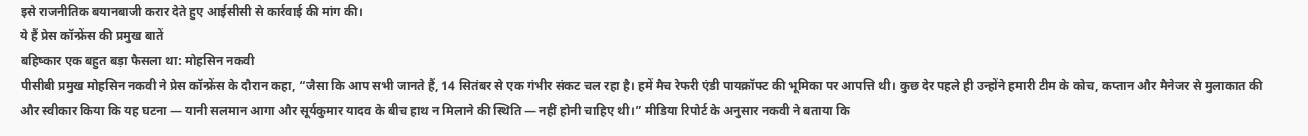इसे राजनीतिक बयानबाजी करार देते हुए आईसीसी से कार्रवाई की मांग की।
ये हैं प्रेस कॉन्फ्रेंस की प्रमुख बातें
बहिष्कार एक बहुत बड़ा फैसला था: मोहसिन नकवी
पीसीबी प्रमुख मोहसिन नकवी ने प्रेस कॉन्फ्रेंस के दौरान कहा, “जैसा कि आप सभी जानते हैं, 14 सितंबर से एक गंभीर संकट चल रहा है। हमें मैच रेफरी एंडी पायक्रॉफ्ट की भूमिका पर आपत्ति थी। कुछ देर पहले ही उन्होंने हमारी टीम के कोच, कप्तान और मैनेजर से मुलाकात की और स्वीकार किया कि यह घटना — यानी सलमान आगा और सूर्यकुमार यादव के बीच हाथ न मिलाने की स्थिति — नहीं होनी चाहिए थी।” मीडिया रिपोर्ट के अनुसार नकवी ने बताया कि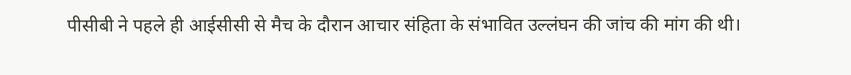पीसीबी ने पहले ही आईसीसी से मैच के दौरान आचार संहिता के संभावित उल्लंघन की जांच की मांग की थी।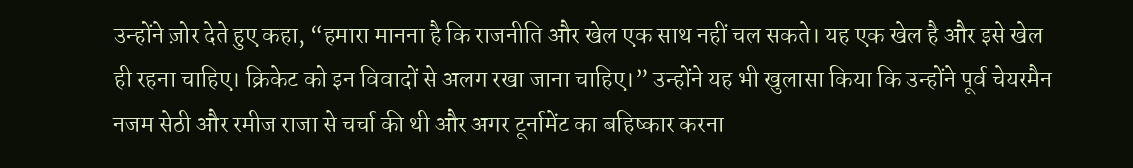उन्होंने ज़ोर देते हुए कहा, “हमारा मानना है कि राजनीति और खेल एक साथ नहीं चल सकते। यह एक खेल है और इसे खेल ही रहना चाहिए। क्रिकेट को इन विवादों से अलग रखा जाना चाहिए।” उन्होंने यह भी खुलासा किया कि उन्होंने पूर्व चेयरमैन नजम सेठी और रमीज राजा से चर्चा की थी और अगर टूर्नामेंट का बहिष्कार करना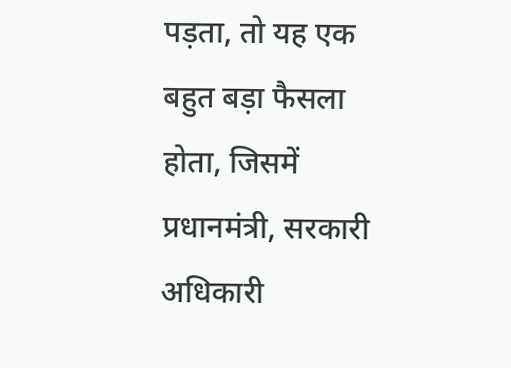पड़ता, तो यह एक बहुत बड़ा फैसला होता, जिसमें प्रधानमंत्री, सरकारी अधिकारी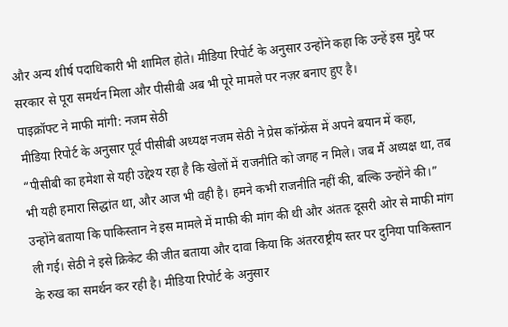और अन्य शीर्ष पदाधिकारी भी शामिल होते। मीडिया रिपोर्ट के अनुसार उन्होंने कहा कि उन्हें इस मुद्दे पर सरकार से पूरा समर्थन मिला और पीसीबी अब भी पूरे मामले पर नज़र बनाए हुए है।
पाइक्रॉफ्ट ने माफी मांगी: नजम सेठी
मीडिया रिपोर्ट के अनुसार पूर्व पीसीबी अध्यक्ष नजम सेठी ने प्रेस कॉन्फ्रेंस में अपने बयान में कहा, “पीसीबी का हमेशा से यही उद्देश्य रहा है कि खेलों में राजनीति को जगह न मिले। जब मैं अध्यक्ष था, तब भी यही हमारा सिद्धांत था, और आज भी वही है। हमने कभी राजनीति नहीं की, बल्कि उन्होंने की।” उन्होंने बताया कि पाकिस्तान ने इस मामले में माफी की मांग की थी और अंततः दूसरी ओर से माफी मांग ली गई। सेठी ने इसे क्रिकेट की जीत बताया और दावा किया कि अंतरराष्ट्रीय स्तर पर दुनिया पाकिस्तान के रुख का समर्थन कर रही है। मीडिया रिपोर्ट के अनुसार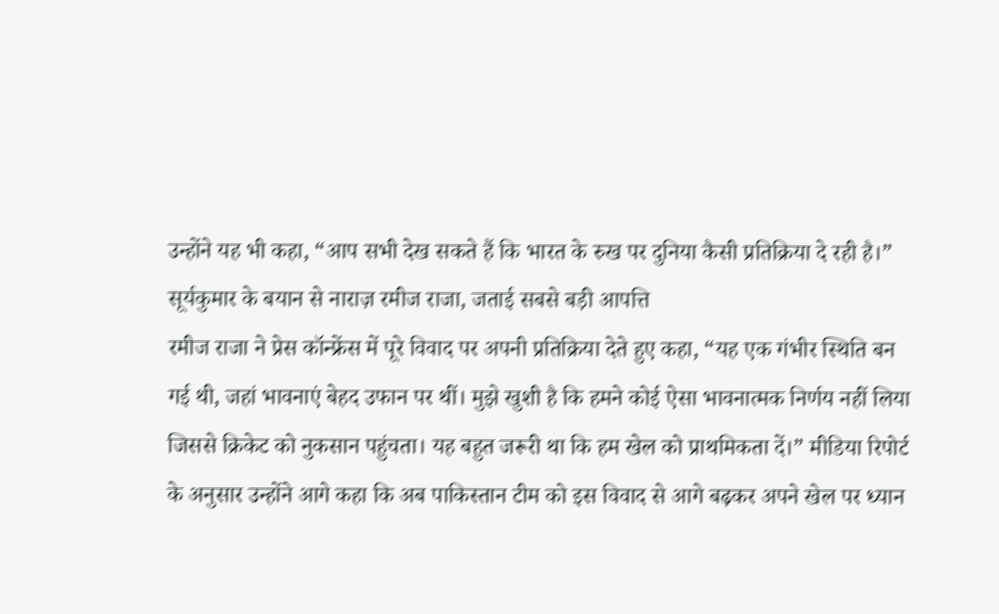उन्होंने यह भी कहा, “आप सभी देख सकते हैं कि भारत के रुख पर दुनिया कैसी प्रतिक्रिया दे रही है।”
सूर्यकुमार के बयान से नाराज़ रमीज राजा, जताई सबसे बड़ी आपत्ति
रमीज राजा ने प्रेस कॉन्फ्रेंस में पूरे विवाद पर अपनी प्रतिक्रिया देते हुए कहा, “यह एक गंभीर स्थिति बन गई थी, जहां भावनाएं बेहद उफान पर थीं। मुझे खुशी है कि हमने कोई ऐसा भावनात्मक निर्णय नहीं लिया जिससे क्रिकेट को नुकसान पहुंचता। यह बहुत जरूरी था कि हम खेल को प्राथमिकता दें।” मीडिया रिपोर्ट के अनुसार उन्होंने आगे कहा कि अब पाकिस्तान टीम को इस विवाद से आगे बढ़कर अपने खेल पर ध्यान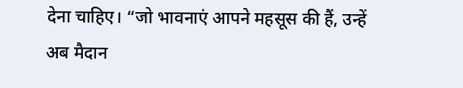देना चाहिए। “जो भावनाएं आपने महसूस की हैं, उन्हें अब मैदान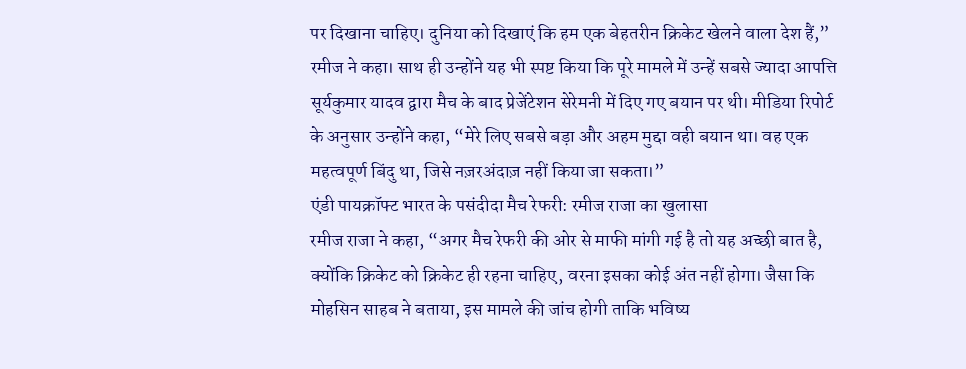पर दिखाना चाहिए। दुनिया को दिखाएं कि हम एक बेहतरीन क्रिकेट खेलने वाला देश हैं,” रमीज ने कहा। साथ ही उन्होंने यह भी स्पष्ट किया कि पूरे मामले में उन्हें सबसे ज्यादा आपत्ति सूर्यकुमार यादव द्वारा मैच के बाद प्रेजेंटेशन सेरेमनी में दिए गए बयान पर थी। मीडिया रिपोर्ट के अनुसार उन्होंने कहा, “मेरे लिए सबसे बड़ा और अहम मुद्दा वही बयान था। वह एक महत्वपूर्ण बिंदु था, जिसे नज़रअंदाज़ नहीं किया जा सकता।”
एंडी पायक्रॉफ्ट भारत के पसंदीदा मैच रेफरी: रमीज राजा का खुलासा
रमीज राजा ने कहा, “अगर मैच रेफरी की ओर से माफी मांगी गई है तो यह अच्छी बात है, क्योंकि क्रिकेट को क्रिकेट ही रहना चाहिए, वरना इसका कोई अंत नहीं होगा। जैसा कि मोहसिन साहब ने बताया, इस मामले की जांच होगी ताकि भविष्य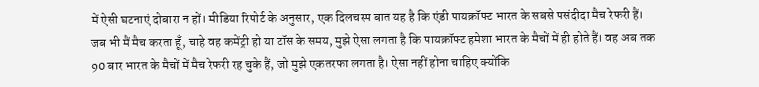में ऐसी घटनाएं दोबारा न हों। मीडिया रिपोर्ट के अनुसार, एक दिलचस्प बात यह है कि एंडी पायक्रॉफ्ट भारत के सबसे पसंदीदा मैच रेफरी हैं। जब भी मैं मैच करता हूँ, चाहे वह कमेंट्री हो या टॉस के समय, मुझे ऐसा लगता है कि पायक्रॉफ्ट हमेशा भारत के मैचों में ही होते हैं। वह अब तक 90 बार भारत के मैचों में मैच रेफरी रह चुके हैं, जो मुझे एकतरफा लगता है। ऐसा नहीं होना चाहिए क्योंकि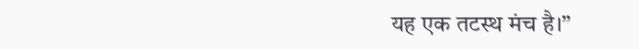यह एक तटस्थ मंच है।”